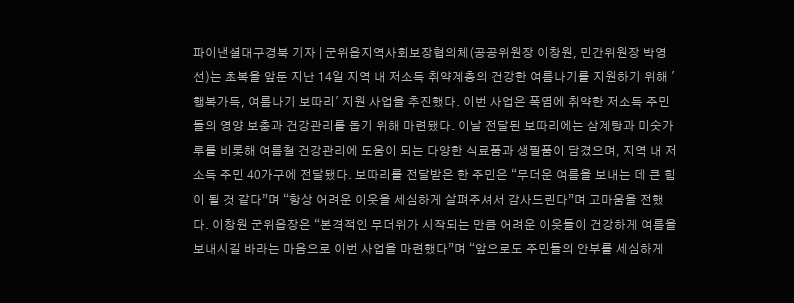파이낸셜대구경북 기자 | 군위읍지역사회보장협의체(공공위원장 이창원, 민간위원장 박영선)는 초복을 앞둔 지난 14일 지역 내 저소득 취약계층의 건강한 여름나기를 지원하기 위해 '행복가득, 여름나기 보따리' 지원 사업을 추진했다. 이번 사업은 폭염에 취약한 저소득 주민들의 영양 보충과 건강관리를 돕기 위해 마련됐다. 이날 전달된 보따리에는 삼계탕과 미숫가루를 비롯해 여름철 건강관리에 도움이 되는 다양한 식료품과 생필품이 담겼으며, 지역 내 저소득 주민 40가구에 전달됐다. 보따리를 전달받은 한 주민은 “무더운 여름을 보내는 데 큰 힘이 될 것 같다”며 “항상 어려운 이웃을 세심하게 살펴주셔서 감사드린다”며 고마움을 전했다. 이창원 군위읍장은 “본격적인 무더위가 시작되는 만큼 어려운 이웃들이 건강하게 여름을 보내시길 바라는 마음으로 이번 사업을 마련했다”며 “앞으로도 주민들의 안부를 세심하게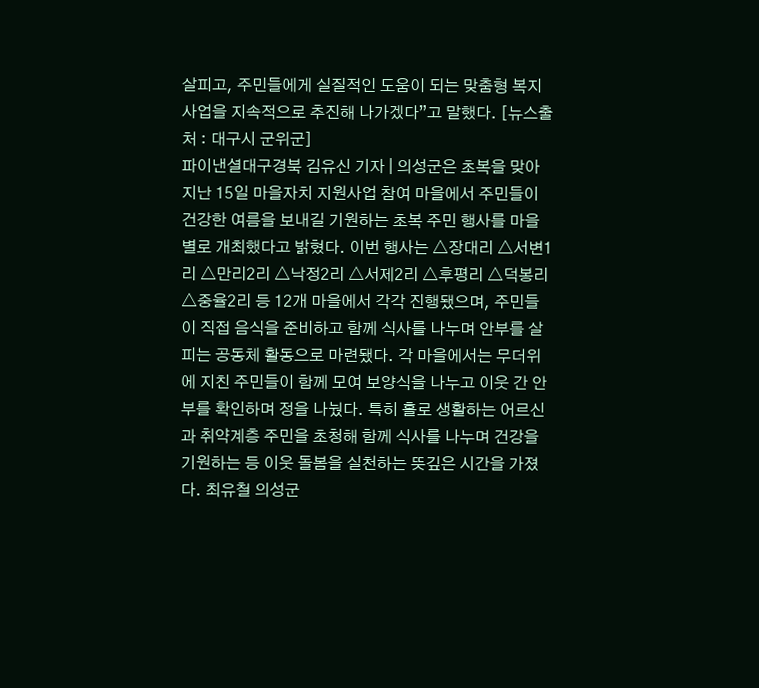살피고, 주민들에게 실질적인 도움이 되는 맞춤형 복지사업을 지속적으로 추진해 나가겠다”고 말했다. [뉴스출처 : 대구시 군위군]
파이낸셜대구경북 김유신 기자 | 의성군은 초복을 맞아 지난 15일 마을자치 지원사업 참여 마을에서 주민들이 건강한 여름을 보내길 기원하는 초복 주민 행사를 마을별로 개최했다고 밝혔다. 이번 행사는 △장대리 △서변1리 △만리2리 △낙정2리 △서제2리 △후평리 △덕봉리 △중율2리 등 12개 마을에서 각각 진행됐으며, 주민들이 직접 음식을 준비하고 함께 식사를 나누며 안부를 살피는 공동체 활동으로 마련됐다. 각 마을에서는 무더위에 지친 주민들이 함께 모여 보양식을 나누고 이웃 간 안부를 확인하며 정을 나눴다. 특히 홀로 생활하는 어르신과 취약계층 주민을 초청해 함께 식사를 나누며 건강을 기원하는 등 이웃 돌봄을 실천하는 뜻깊은 시간을 가졌다. 최유철 의성군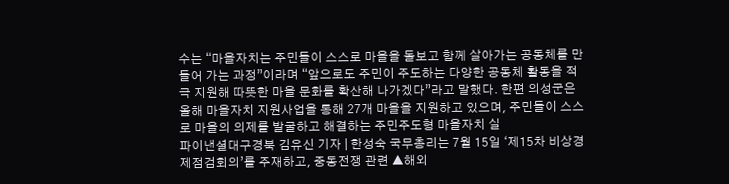수는 “마을자치는 주민들이 스스로 마을을 돌보고 함께 살아가는 공동체를 만들어 가는 과정”이라며 “앞으로도 주민이 주도하는 다양한 공동체 활동을 적극 지원해 따뜻한 마을 문화를 확산해 나가겠다”라고 말했다. 한편 의성군은 올해 마을자치 지원사업을 통해 27개 마을을 지원하고 있으며, 주민들이 스스로 마을의 의제를 발굴하고 해결하는 주민주도형 마을자치 실
파이낸셜대구경북 김유신 기자 | 한성숙 국무총리는 7월 15일 ‘제15차 비상경제점검회의’를 주재하고, 중동전쟁 관련 ▲해외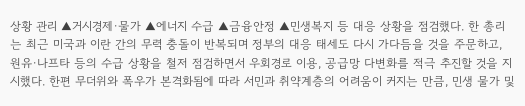상황 관리 ▲거시경제·물가 ▲에너지 수급 ▲금융안정 ▲민생복지 등 대응 상황을 점검했다. 한 총리는 최근 미국과 이란 간의 무력 충돌이 반복되며 정부의 대응 태세도 다시 가다듬을 것을 주문하고, 원유·나프타 등의 수급 상황을 철저 점검하면서 우회경로 이용, 공급망 다변화를 적극 추진할 것을 지시했다. 한편 무더위와 폭우가 본격화됨에 따라 서민과 취약계층의 어려움이 커지는 만큼, 민생 물가 및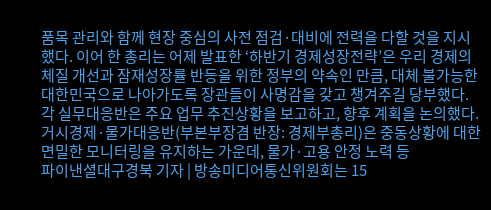품목 관리와 함께 현장 중심의 사전 점검·대비에 전력을 다할 것을 지시했다. 이어 한 총리는 어제 발표한 ‘하반기 경제성장전략’은 우리 경제의 체질 개선과 잠재성장률 반등을 위한 정부의 약속인 만큼, 대체 불가능한 대한민국으로 나아가도록 장관들이 사명감을 갖고 챙겨주길 당부했다. 각 실무대응반은 주요 업무 추진상황을 보고하고, 향후 계획을 논의했다. 거시경제·물가대응반(부본부장겸 반장: 경제부총리)은 중동상황에 대한 면밀한 모니터링을 유지하는 가운데, 물가·고용 안정 노력 등
파이낸셜대구경북 기자 | 방송미디어통신위원회는 15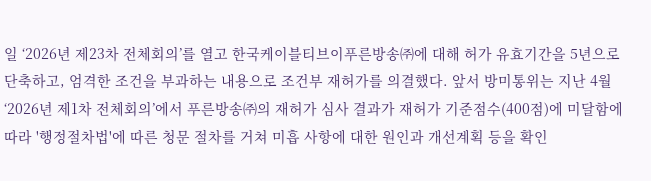일 ‘2026년 제23차 전체회의’를 열고 한국케이블티브이푸른방송㈜에 대해 허가 유효기간을 5년으로 단축하고, 엄격한 조건을 부과하는 내용으로 조건부 재허가를 의결했다. 앞서 방미통위는 지난 4월 ‘2026년 제1차 전체회의’에서 푸른방송㈜의 재허가 심사 결과가 재허가 기준점수(400점)에 미달함에 따라 '행정절차법'에 따른 청문 절차를 거쳐 미흡 사항에 대한 원인과 개선계획 등을 확인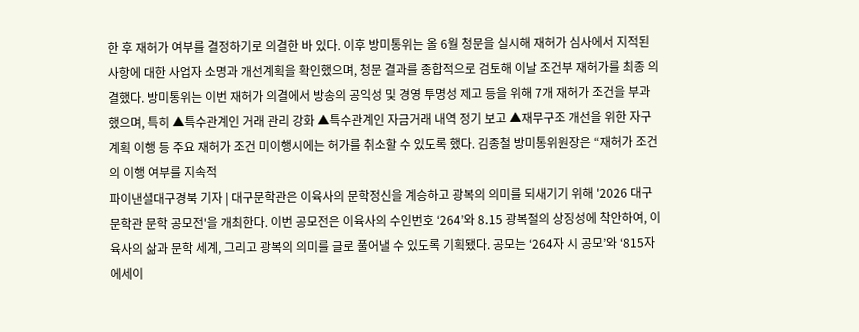한 후 재허가 여부를 결정하기로 의결한 바 있다. 이후 방미통위는 올 6월 청문을 실시해 재허가 심사에서 지적된 사항에 대한 사업자 소명과 개선계획을 확인했으며, 청문 결과를 종합적으로 검토해 이날 조건부 재허가를 최종 의결했다. 방미통위는 이번 재허가 의결에서 방송의 공익성 및 경영 투명성 제고 등을 위해 7개 재허가 조건을 부과했으며, 특히 ▲특수관계인 거래 관리 강화 ▲특수관계인 자금거래 내역 정기 보고 ▲재무구조 개선을 위한 자구계획 이행 등 주요 재허가 조건 미이행시에는 허가를 취소할 수 있도록 했다. 김종철 방미통위원장은 “재허가 조건의 이행 여부를 지속적
파이낸셜대구경북 기자 | 대구문학관은 이육사의 문학정신을 계승하고 광복의 의미를 되새기기 위해 '2026 대구문학관 문학 공모전'을 개최한다. 이번 공모전은 이육사의 수인번호 ‘264’와 8․15 광복절의 상징성에 착안하여, 이육사의 삶과 문학 세계, 그리고 광복의 의미를 글로 풀어낼 수 있도록 기획됐다. 공모는 ‘264자 시 공모’와 ‘815자 에세이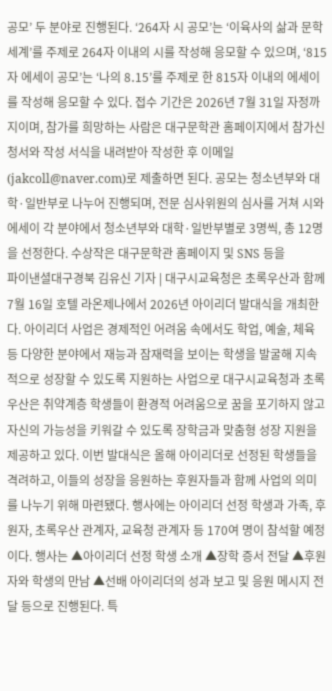공모’ 두 분야로 진행된다. ‘264자 시 공모’는 ‘이육사의 삶과 문학 세계’를 주제로 264자 이내의 시를 작성해 응모할 수 있으며, ‘815자 에세이 공모’는 ‘나의 8․15’를 주제로 한 815자 이내의 에세이를 작성해 응모할 수 있다. 접수 기간은 2026년 7월 31일 자정까지이며, 참가를 희망하는 사람은 대구문학관 홈페이지에서 참가신청서와 작성 서식을 내려받아 작성한 후 이메일(jakcoll@naver.com)로 제출하면 된다. 공모는 청소년부와 대학·일반부로 나누어 진행되며, 전문 심사위원의 심사를 거쳐 시와 에세이 각 분야에서 청소년부와 대학·일반부별로 3명씩, 총 12명을 선정한다. 수상작은 대구문학관 홈페이지 및 SNS 등을
파이낸셜대구경북 김유신 기자 | 대구시교육청은 초록우산과 함께 7월 16일 호텔 라온제나에서 2026년 아이리더 발대식을 개최한다. 아이리더 사업은 경제적인 어려움 속에서도 학업, 예술, 체육 등 다양한 분야에서 재능과 잠재력을 보이는 학생을 발굴해 지속적으로 성장할 수 있도록 지원하는 사업으로 대구시교육청과 초록우산은 취약계층 학생들이 환경적 어려움으로 꿈을 포기하지 않고 자신의 가능성을 키워갈 수 있도록 장학금과 맞춤형 성장 지원을 제공하고 있다. 이번 발대식은 올해 아이리더로 선정된 학생들을 격려하고, 이들의 성장을 응원하는 후원자들과 함께 사업의 의미를 나누기 위해 마련됐다. 행사에는 아이리더 선정 학생과 가족, 후원자, 초록우산 관계자, 교육청 관계자 등 170여 명이 참석할 예정이다. 행사는 ▲아이리더 선정 학생 소개 ▲장학 증서 전달 ▲후원자와 학생의 만남 ▲선배 아이리더의 성과 보고 및 응원 메시지 전달 등으로 진행된다. 특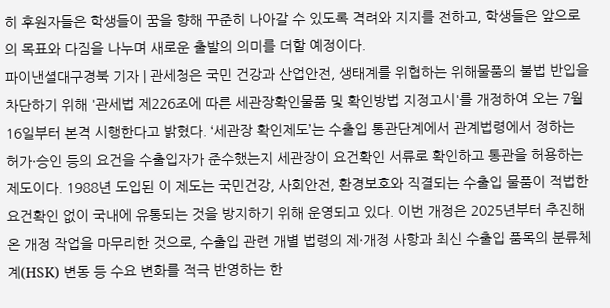히 후원자들은 학생들이 꿈을 향해 꾸준히 나아갈 수 있도록 격려와 지지를 전하고, 학생들은 앞으로의 목표와 다짐을 나누며 새로운 출발의 의미를 더할 예정이다.
파이낸셜대구경북 기자 | 관세청은 국민 건강과 산업안전, 생태계를 위협하는 위해물품의 불법 반입을 차단하기 위해 '관세법 제226조에 따른 세관장확인물품 및 확인방법 지정고시'를 개정하여 오는 7월 16일부터 본격 시행한다고 밝혔다. ‘세관장 확인제도’는 수출입 통관단계에서 관계법령에서 정하는 허가·승인 등의 요건을 수출입자가 준수했는지 세관장이 요건확인 서류로 확인하고 통관을 허용하는 제도이다. 1988년 도입된 이 제도는 국민건강, 사회안전, 환경보호와 직결되는 수출입 물품이 적법한 요건확인 없이 국내에 유통되는 것을 방지하기 위해 운영되고 있다. 이번 개정은 2025년부터 추진해 온 개정 작업을 마무리한 것으로, 수출입 관련 개별 법령의 제·개정 사항과 최신 수출입 품목의 분류체계(HSK) 변동 등 수요 변화를 적극 반영하는 한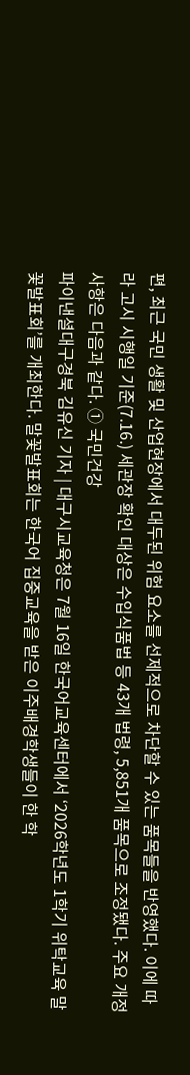편, 최근 국민 생활 및 산업현장에서 대두된 위험 요소를 선제적으로 차단할 수 있는 품목들을 반영했다. 이에 따라 고시 시행일 기준(7.16.) 세관장 확인 대상은 수입식품법 등 43개 법령, 5,851개 품목으로 조정됐다. 주요 개정 사항은 다음과 같다. ① 국민건강
파이낸셜대구경북 김유신 기자 | 대구시교육청은 7월 16일 한국어교육센터에서 ‘2026학년도 1학기 위탁교육 말꽃발표회’를 개최한다. 말꽃발표회는 한국어 집중교육을 받은 이주배경학생들이 한 학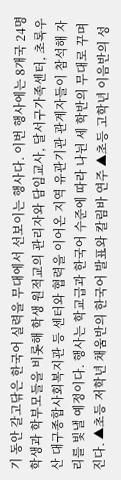기 동안 갈고닦은 한국어 실력을 무대에서 선보이는 행사다. 이번 행사에는 8개국 24명 학생과 학부모들을 비롯해 학생 원적교의 관리자와 담임교사, 달서구가족센터, 초록우산 대구종합사회복지관 등 센터와 협력을 이어온 지역 유관기관 관계자들이 참석해 자리를 빛낼 예정이다. 행사는 학교급과 한국어 수준에 따라 나뉜 세 학반의 무대로 꾸며진다. ▲초등 저학년 채움반의 한국어 발표와 칼림바 연주 ▲초등 고학년 이음반의 성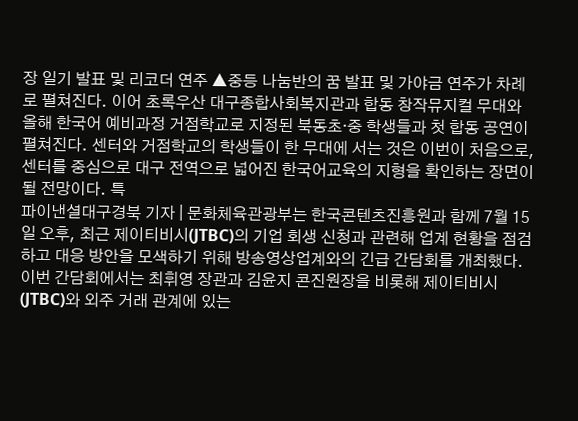장 일기 발표 및 리코더 연주 ▲중등 나눔반의 꿈 발표 및 가야금 연주가 차례로 펼쳐진다. 이어 초록우산 대구종합사회복지관과 합동 창작뮤지컬 무대와 올해 한국어 예비과정 거점학교로 지정된 북동초·중 학생들과 첫 합동 공연이 펼쳐진다. 센터와 거점학교의 학생들이 한 무대에 서는 것은 이번이 처음으로, 센터를 중심으로 대구 전역으로 넓어진 한국어교육의 지형을 확인하는 장면이 될 전망이다. 특
파이낸셜대구경북 기자 | 문화체육관광부는 한국콘텐츠진흥원과 함께 7월 15일 오후, 최근 제이티비시(JTBC)의 기업 회생 신청과 관련해 업계 현황을 점검하고 대응 방안을 모색하기 위해 방송영상업계와의 긴급 간담회를 개최했다. 이번 간담회에서는 최휘영 장관과 김윤지 콘진원장을 비롯해 제이티비시(JTBC)와 외주 거래 관계에 있는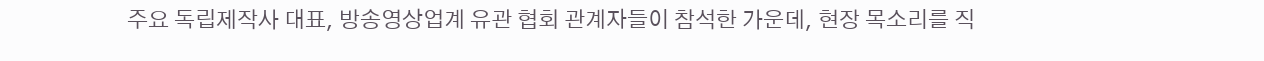주요 독립제작사 대표, 방송영상업계 유관 협회 관계자들이 참석한 가운데, 현장 목소리를 직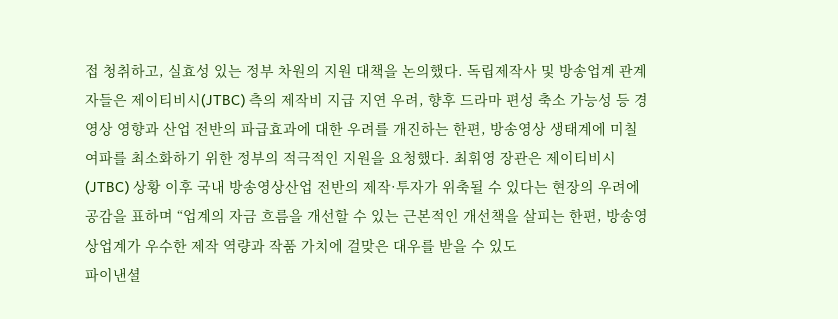접 청취하고, 실효성 있는 정부 차원의 지원 대책을 논의했다. 독립제작사 및 방송업계 관계자들은 제이티비시(JTBC) 측의 제작비 지급 지연 우려, 향후 드라마 편성 축소 가능성 등 경영상 영향과 산업 전반의 파급효과에 대한 우려를 개진하는 한편, 방송영상 생태계에 미칠 여파를 최소화하기 위한 정부의 적극적인 지원을 요청했다. 최휘영 장관은 제이티비시(JTBC) 상황 이후 국내 방송영상산업 전반의 제작·투자가 위축될 수 있다는 현장의 우려에 공감을 표하며 “업계의 자금 흐름을 개선할 수 있는 근본적인 개선책을 살피는 한편, 방송영상업계가 우수한 제작 역량과 작품 가치에 걸맞은 대우를 받을 수 있도
파이낸셜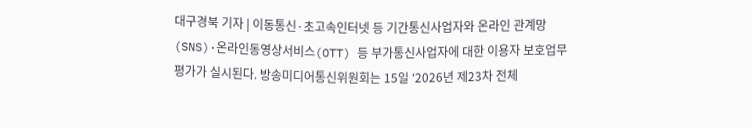대구경북 기자 | 이동통신·초고속인터넷 등 기간통신사업자와 온라인 관계망(SNS)·온라인동영상서비스(OTT) 등 부가통신사업자에 대한 이용자 보호업무 평가가 실시된다. 방송미디어통신위원회는 15일 ‘2026년 제23차 전체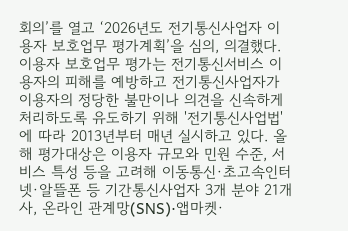회의’를 열고 ‘2026년도 전기통신사업자 이용자 보호업무 평가계획’을 심의, 의결했다. 이용자 보호업무 평가는 전기통신서비스 이용자의 피해를 예방하고 전기통신사업자가 이용자의 정당한 불만이나 의견을 신속하게 처리하도록 유도하기 위해 '전기통신사업법'에 따라 2013년부터 매년 실시하고 있다. 올해 평가대상은 이용자 규모와 민원 수준, 서비스 특성 등을 고려해 이동통신·초고속인터넷·알뜰폰 등 기간통신사업자 3개 분야 21개사, 온라인 관계망(SNS)·앱마켓·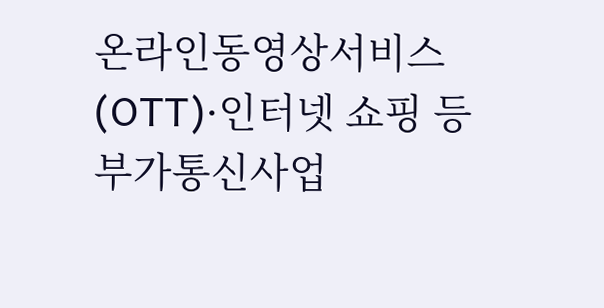온라인동영상서비스(OTT)·인터넷 쇼핑 등 부가통신사업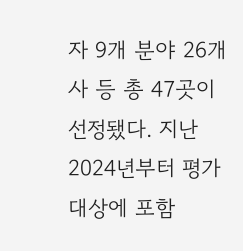자 9개 분야 26개 사 등 총 47곳이 선정됐다. 지난 2024년부터 평가대상에 포함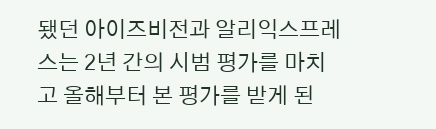됐던 아이즈비전과 알리익스프레스는 2년 간의 시범 평가를 마치고 올해부터 본 평가를 받게 된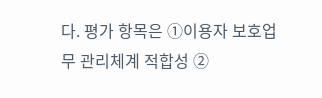다. 평가 항목은 ①이용자 보호업무 관리체계 적합성 ②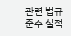관련 법규 준수 실적